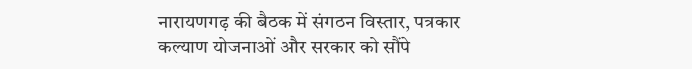नारायणगढ़ की बैठक में संगठन विस्तार, पत्रकार कल्याण योजनाओं और सरकार को सौंपे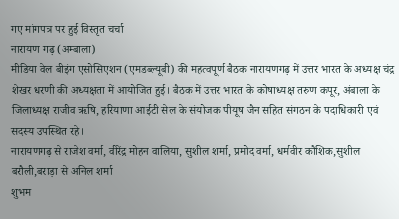गए मांगपत्र पर हुई विस्तृत चर्चा
नारायण गढ़ (अम्बाला)
मीडिया वेल बीइंग एसोसिएशन (एमडब्ल्यूबी) की महत्वपूर्ण बैठक नारायणगढ़ में उत्तर भारत के अध्यक्ष चंद्र शेखर धरणी की अध्यक्षता में आयोजित हुई। बैठक में उत्तर भारत के कोषाध्यक्ष तरुण कपूर, अंबाला के जिलाध्यक्ष राजीव ऋषि, हरियाणा आईटी सेल के संयोजक पीयूष जैन सहित संगठन के पदाधिकारी एवं सदस्य उपस्थित रहे।
नारायणगढ़ से राजेश वर्मा, वीरेंद्र मोहन वालिया, सुशील शर्मा, प्रमोद वर्मा, धर्मवीर कौशिक,सुशील बरौली,बराड़ा से अनिल शर्मा
शुभम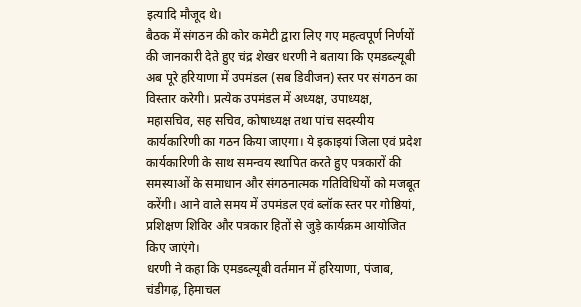इत्यादि मौजूद थे।
बैठक में संगठन की कोर कमेटी द्वारा लिए गए महत्वपूर्ण निर्णयों की जानकारी देते हुए चंद्र शेखर धरणी ने बताया कि एमडब्ल्यूबी अब पूरे हरियाणा में उपमंडल (सब डिवीजन) स्तर पर संगठन का विस्तार करेगी। प्रत्येक उपमंडल में अध्यक्ष, उपाध्यक्ष, महासचिव, सह सचिव, कोषाध्यक्ष तथा पांच सदस्यीय कार्यकारिणी का गठन किया जाएगा। ये इकाइयां जिला एवं प्रदेश कार्यकारिणी के साथ समन्वय स्थापित करते हुए पत्रकारों की समस्याओं के समाधान और संगठनात्मक गतिविधियों को मजबूत करेंगी। आने वाले समय में उपमंडल एवं ब्लॉक स्तर पर गोष्ठियां, प्रशिक्षण शिविर और पत्रकार हितों से जुड़े कार्यक्रम आयोजित किए जाएंगे।
धरणी ने कहा कि एमडब्ल्यूबी वर्तमान में हरियाणा, पंजाब, चंडीगढ़, हिमाचल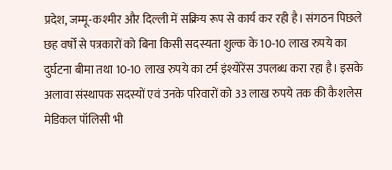प्रदेश, जम्मू-कश्मीर और दिल्ली में सक्रिय रूप से कार्य कर रही है। संगठन पिछले छह वर्षों से पत्रकारों को बिना किसी सदस्यता शुल्क के 10-10 लाख रुपये का दुर्घटना बीमा तथा 10-10 लाख रुपये का टर्म इंश्योरेंस उपलब्ध करा रहा है। इसके अलावा संस्थापक सदस्यों एवं उनके परिवारों को 33 लाख रुपये तक की कैशलेस मेडिकल पॉलिसी भी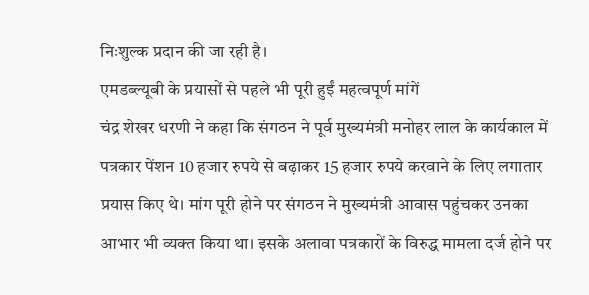निःशुल्क प्रदान की जा रही है।
एमडब्ल्यूबी के प्रयासों से पहले भी पूरी हुईं महत्वपूर्ण मांगें
चंद्र शेखर धरणी ने कहा कि संगठन ने पूर्व मुख्यमंत्री मनोहर लाल के कार्यकाल में पत्रकार पेंशन 10 हजार रुपये से बढ़ाकर 15 हजार रुपये करवाने के लिए लगातार प्रयास किए थे। मांग पूरी होने पर संगठन ने मुख्यमंत्री आवास पहुंचकर उनका आभार भी व्यक्त किया था। इसके अलावा पत्रकारों के विरुद्ध मामला दर्ज होने पर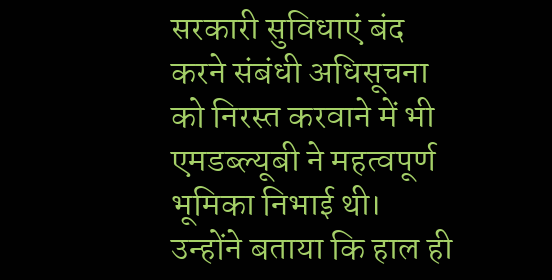सरकारी सुविधाएं बंद करने संबंधी अधिसूचना को निरस्त करवाने में भी एमडब्ल्यूबी ने महत्वपूर्ण भूमिका निभाई थी।
उन्होंने बताया कि हाल ही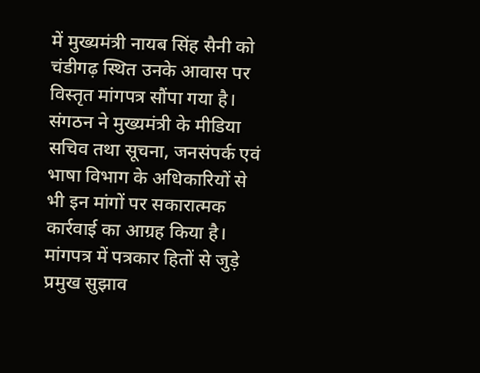में मुख्यमंत्री नायब सिंह सैनी को चंडीगढ़ स्थित उनके आवास पर विस्तृत मांगपत्र सौंपा गया है। संगठन ने मुख्यमंत्री के मीडिया सचिव तथा सूचना, जनसंपर्क एवं भाषा विभाग के अधिकारियों से भी इन मांगों पर सकारात्मक कार्रवाई का आग्रह किया है।
मांगपत्र में पत्रकार हितों से जुड़े प्रमुख सुझाव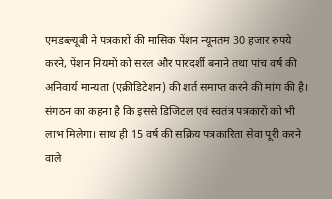एमडब्ल्यूबी ने पत्रकारों की मासिक पेंशन न्यूनतम 30 हजार रुपये करने, पेंशन नियमों को सरल और पारदर्शी बनाने तथा पांच वर्ष की अनिवार्य मान्यता (एक्रीडिटेशन) की शर्त समाप्त करने की मांग की है। संगठन का कहना है कि इससे डिजिटल एवं स्वतंत्र पत्रकारों को भी लाभ मिलेगा। साथ ही 15 वर्ष की सक्रिय पत्रकारिता सेवा पूरी करने वाले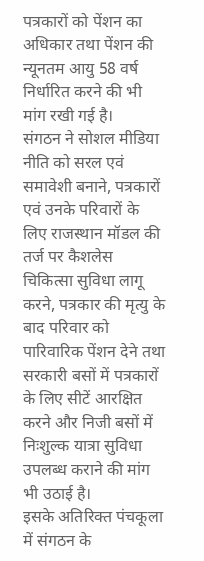पत्रकारों को पेंशन का अधिकार तथा पेंशन की न्यूनतम आयु 58 वर्ष निर्धारित करने की भी मांग रखी गई है।
संगठन ने सोशल मीडिया नीति को सरल एवं समावेशी बनाने, पत्रकारों एवं उनके परिवारों के लिए राजस्थान मॉडल की तर्ज पर कैशलेस चिकित्सा सुविधा लागू करने, पत्रकार की मृत्यु के बाद परिवार को पारिवारिक पेंशन देने तथा सरकारी बसों में पत्रकारों के लिए सीटें आरक्षित करने और निजी बसों में निःशुल्क यात्रा सुविधा उपलब्ध कराने की मांग भी उठाई है।
इसके अतिरिक्त पंचकूला में संगठन के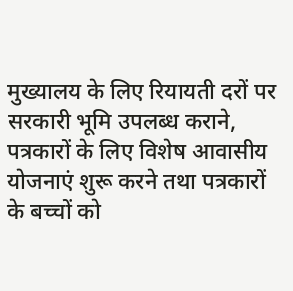मुख्यालय के लिए रियायती दरों पर सरकारी भूमि उपलब्ध कराने, पत्रकारों के लिए विशेष आवासीय योजनाएं शुरू करने तथा पत्रकारों के बच्चों को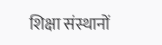शिक्षा संस्थानों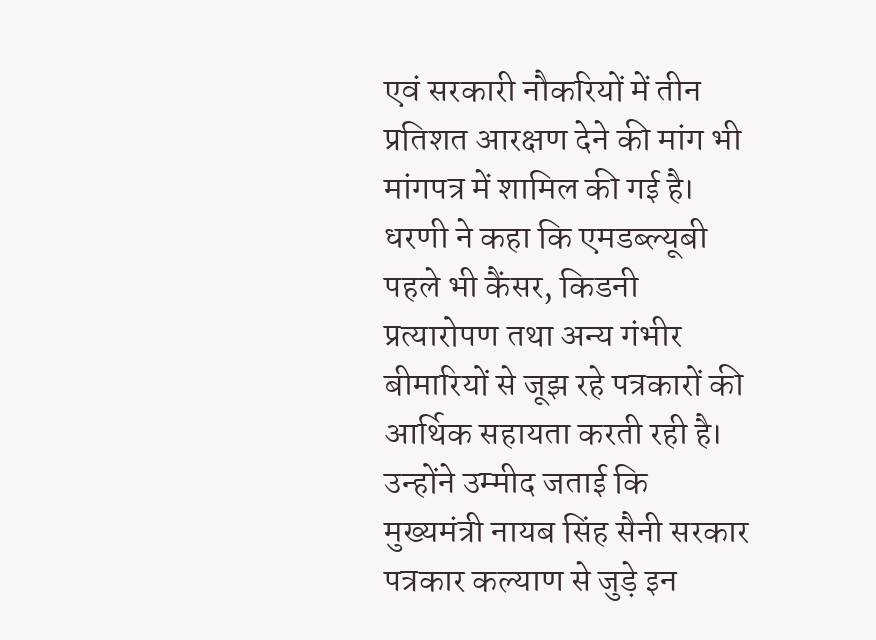एवं सरकारी नौकरियों में तीन प्रतिशत आरक्षण देने की मांग भी मांगपत्र में शामिल की गई है।
धरणी ने कहा कि एमडब्ल्यूबी पहले भी कैंसर, किडनी प्रत्यारोपण तथा अन्य गंभीर बीमारियों से जूझ रहे पत्रकारों की आर्थिक सहायता करती रही है। उन्होंने उम्मीद जताई कि मुख्यमंत्री नायब सिंह सैनी सरकार पत्रकार कल्याण से जुड़े इन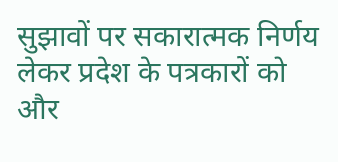सुझावों पर सकारात्मक निर्णय लेकर प्रदेश के पत्रकारों को और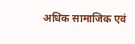अधिक सामाजिक एवं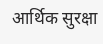आर्थिक सुरक्षा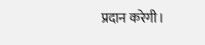प्रदान करेगी।